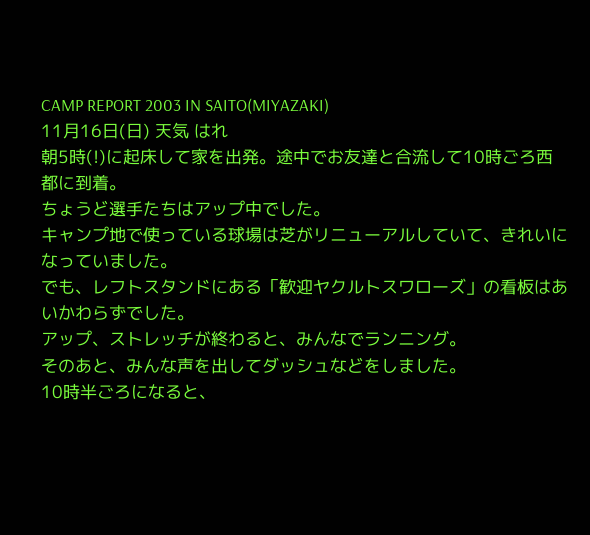CAMP REPORT 2003 IN SAITO(MIYAZAKI)
11月16日(日) 天気 はれ
朝5時(!)に起床して家を出発。途中でお友達と合流して10時ごろ西都に到着。
ちょうど選手たちはアップ中でした。
キャンプ地で使っている球場は芝がリニューアルしていて、きれいになっていました。
でも、レフトスタンドにある「歓迎ヤクルトスワローズ」の看板はあいかわらずでした。
アップ、ストレッチが終わると、みんなでランニング。
そのあと、みんな声を出してダッシュなどをしました。
10時半ごろになると、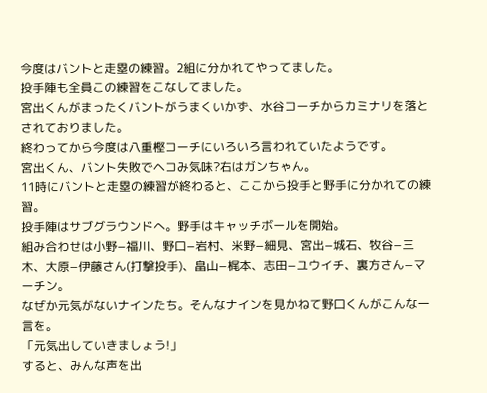今度はバントと走塁の練習。2組に分かれてやってました。
投手陣も全員この練習をこなしてました。
宮出くんがまったくバントがうまくいかず、水谷コーチからカミナリを落とされておりました。
終わってから今度は八重樫コーチにいろいろ言われていたようです。
宮出くん、バント失敗でヘコみ気味?右はガンちゃん。
11時にバントと走塁の練習が終わると、ここから投手と野手に分かれての練習。
投手陣はサブグラウンドへ。野手はキャッチボールを開始。
組み合わせは小野−福川、野口−岩村、米野−細見、宮出−城石、牧谷−三木、大原−伊藤さん(打撃投手)、畠山−梶本、志田−ユウイチ、裏方さん−マーチン。
なぜか元気がないナインたち。そんなナインを見かねて野口くんがこんな一言を。
「元気出していきましょう!」
すると、みんな声を出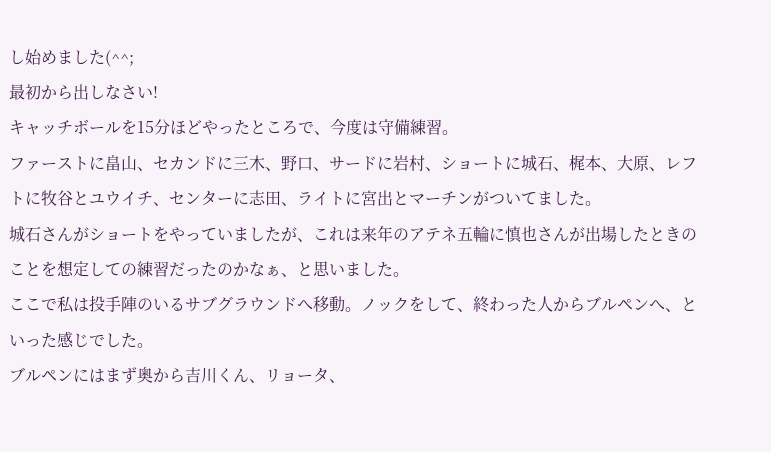し始めました(^^;
最初から出しなさい!
キャッチボールを15分ほどやったところで、今度は守備練習。
ファーストに畠山、セカンドに三木、野口、サードに岩村、ショートに城石、梶本、大原、レフトに牧谷とユウイチ、センターに志田、ライトに宮出とマーチンがついてました。
城石さんがショートをやっていましたが、これは来年のアテネ五輪に慎也さんが出場したときのことを想定しての練習だったのかなぁ、と思いました。
ここで私は投手陣のいるサブグラウンドへ移動。ノックをして、終わった人からブルペンへ、といった感じでした。
ブルペンにはまず奥から吉川くん、リョータ、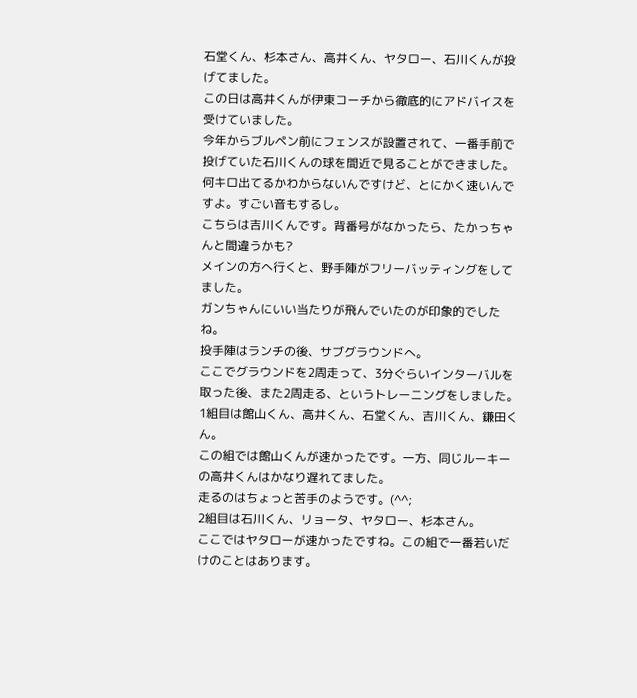石堂くん、杉本さん、高井くん、ヤタロー、石川くんが投げてました。
この日は高井くんが伊東コーチから徹底的にアドバイスを受けていました。
今年からブルペン前にフェンスが設置されて、一番手前で投げていた石川くんの球を間近で見ることができました。
何キロ出てるかわからないんですけど、とにかく速いんですよ。すごい音もするし。
こちらは吉川くんです。背番号がなかったら、たかっちゃんと間違うかも?
メインの方へ行くと、野手陣がフリーバッティングをしてました。
ガンちゃんにいい当たりが飛んでいたのが印象的でしたね。
投手陣はランチの後、サブグラウンドへ。
ここでグラウンドを2周走って、3分ぐらいインターバルを取った後、また2周走る、というトレーニングをしました。
1組目は館山くん、高井くん、石堂くん、吉川くん、鎌田くん。
この組では館山くんが速かったです。一方、同じルーキーの高井くんはかなり遅れてました。
走るのはちょっと苦手のようです。(^^;
2組目は石川くん、リョータ、ヤタロー、杉本さん。
ここではヤタローが速かったですね。この組で一番若いだけのことはあります。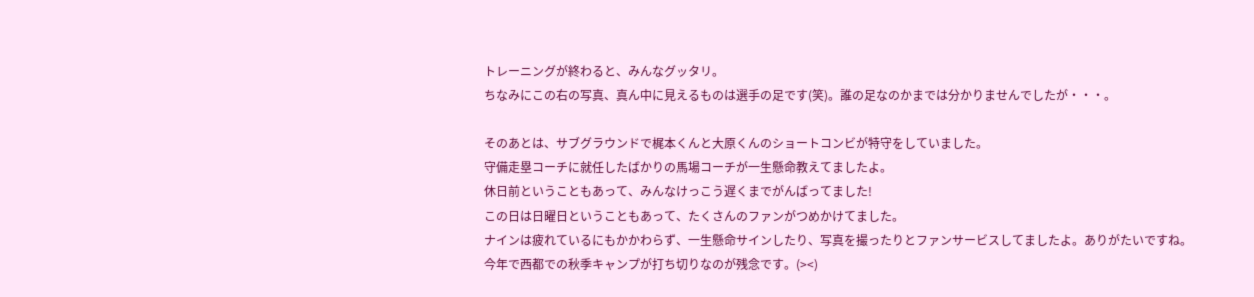トレーニングが終わると、みんなグッタリ。
ちなみにこの右の写真、真ん中に見えるものは選手の足です(笑)。誰の足なのかまでは分かりませんでしたが・・・。

そのあとは、サブグラウンドで梶本くんと大原くんのショートコンビが特守をしていました。
守備走塁コーチに就任したばかりの馬場コーチが一生懸命教えてましたよ。
休日前ということもあって、みんなけっこう遅くまでがんばってました!
この日は日曜日ということもあって、たくさんのファンがつめかけてました。
ナインは疲れているにもかかわらず、一生懸命サインしたり、写真を撮ったりとファンサービスしてましたよ。ありがたいですね。
今年で西都での秋季キャンプが打ち切りなのが残念です。(><)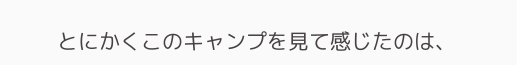とにかくこのキャンプを見て感じたのは、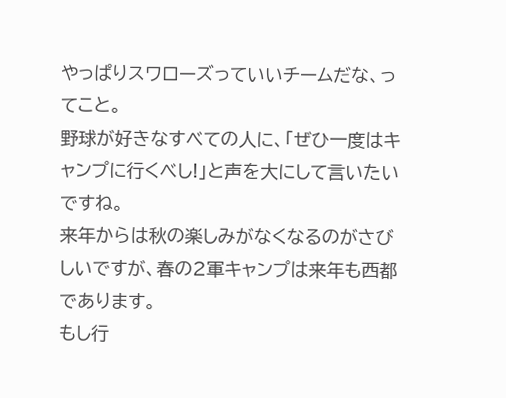やっぱりスワローズっていいチームだな、ってこと。
野球が好きなすべての人に、「ぜひ一度はキャンプに行くべし!」と声を大にして言いたいですね。
来年からは秋の楽しみがなくなるのがさびしいですが、春の2軍キャンプは来年も西都であります。
もし行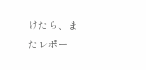けたら、またレポー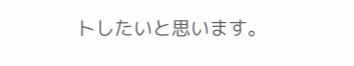トしたいと思います。